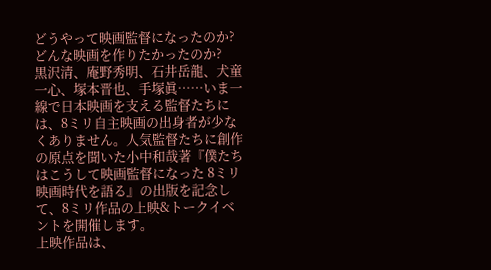どうやって映画監督になったのか? どんな映画を作りたかったのか?
黒沢清、庵野秀明、石井岳龍、犬童一心、塚本晋也、手塚眞……いま一線で日本映画を支える監督たちには、8ミリ自主映画の出身者が少なくありません。人気監督たちに創作の原点を聞いた小中和哉著『僕たちはこうして映画監督になった 8ミリ映画時代を語る』の出版を記念して、8ミリ作品の上映&トークイベントを開催します。
上映作品は、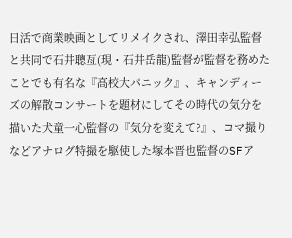日活で商業映画としてリメイクされ、澤田幸弘監督と共同で石井聰亙(現・石井岳龍)監督が監督を務めたことでも有名な『高校大パニック』、キャンディーズの解散コンサートを題材にしてその時代の気分を描いた犬童一心監督の『気分を変えて?』、コマ撮りなどアナログ特撮を駆使した塚本晋也監督のSFア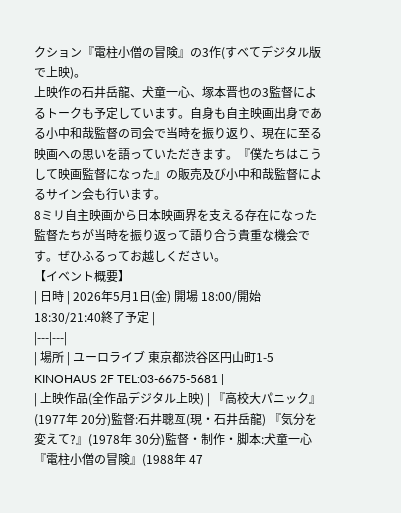クション『電柱小僧の冒険』の3作(すべてデジタル版で上映)。
上映作の石井岳龍、犬童一心、塚本晋也の3監督によるトークも予定しています。自身も自主映画出身である小中和哉監督の司会で当時を振り返り、現在に至る映画への思いを語っていただきます。『僕たちはこうして映画監督になった』の販売及び小中和哉監督によるサイン会も行います。
8ミリ自主映画から日本映画界を支える存在になった監督たちが当時を振り返って語り合う貴重な機会です。ぜひふるってお越しください。
【イベント概要】
| 日時 | 2026年5月1日(金) 開場 18:00/開始18:30/21:40終了予定 |
|---|---|
| 場所 | ユーロライブ 東京都渋谷区円山町1-5 KINOHAUS 2F TEL:03-6675-5681 |
| 上映作品(全作品デジタル上映) | 『高校大パニック』(1977年 20分)監督:石井聰亙(現・石井岳龍) 『気分を変えて?』(1978年 30分)監督・制作・脚本:犬童一心 『電柱小僧の冒険』(1988年 47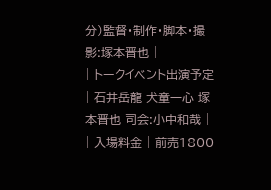分)監督・制作・脚本・撮影:塚本晋也 |
| トークイベント出演予定 | 石井岳龍 犬童一心 塚本晋也 司会:小中和哉 |
| 入場料金 | 前売1800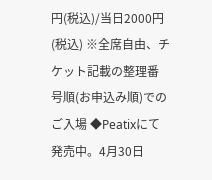円(税込)/当日2000円(税込) ※全席自由、チケット記載の整理番号順(お申込み順)でのご入場 ◆Peatixにて発売中。4月30日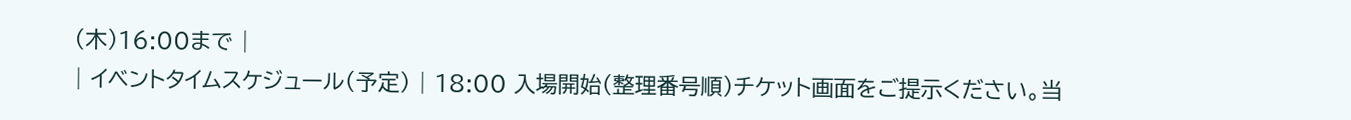(木)16:00まで |
| イベントタイムスケジュール(予定) | 18:00 入場開始(整理番号順)チケット画面をご提示ください。当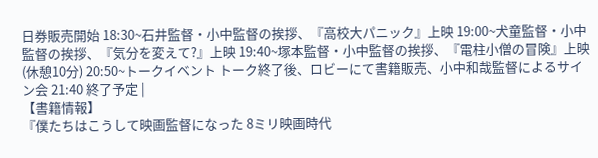日券販売開始 18:30~石井監督・小中監督の挨拶、『高校大パニック』上映 19:00~犬童監督・小中監督の挨拶、『気分を変えて?』上映 19:40~塚本監督・小中監督の挨拶、『電柱小僧の冒険』上映 (休憩10分) 20:50~トークイベント トーク終了後、ロビーにて書籍販売、小中和哉監督によるサイン会 21:40 終了予定 |
【書籍情報】
『僕たちはこうして映画監督になった 8ミリ映画時代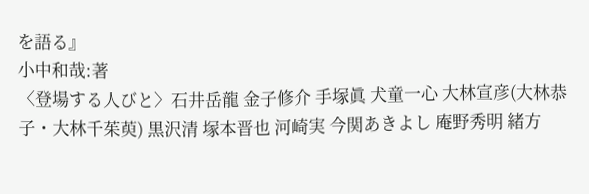を語る』
小中和哉:著
〈登場する人びと〉石井岳龍 金子修介 手塚眞 犬童一心 大林宣彦(大林恭子・大林千茱萸) 黒沢清 塚本晋也 河崎実 今関あきよし 庵野秀明 緒方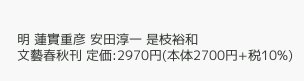明 蓮實重彦 安田淳一 是枝裕和
文藝春秋刊 定価:2970円(本体2700円+税10%)